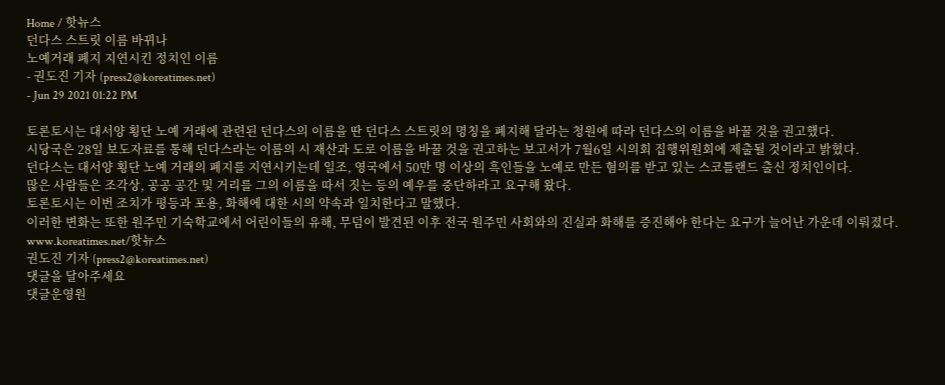Home / 핫뉴스
던다스 스트릿 이름 바뀌나
노예거래 폐지 지연시킨 정치인 이름
- 권도진 기자 (press2@koreatimes.net)
- Jun 29 2021 01:22 PM

토론토시는 대서양 횡단 노예 거래에 관련된 던다스의 이름을 딴 던다스 스트릿의 명칭을 폐지해 달라는 청원에 따라 던다스의 이름을 바꿀 것을 권고했다.
시당국은 28일 보도자료를 통해 던다스라는 이름의 시 재산과 도로 이름을 바꿀 것을 권고하는 보고서가 7월6일 시의회 집행위원회에 제출될 것이라고 밝혔다.
던다스는 대서양 횡단 노예 거래의 폐지를 지연시키는데 일조, 영국에서 50만 명 이상의 흑인들을 노예로 만든 혐의를 받고 있는 스코틀랜드 출신 정치인이다.
많은 사람들은 조각상, 공공 공간 및 거리를 그의 이름을 따서 짓는 등의 예우를 중단하라고 요구해 왔다.
토론토시는 이번 조치가 평등과 포용, 화해에 대한 시의 약속과 일치한다고 말했다.
이러한 변화는 또한 원주민 기숙학교에서 어린이들의 유해, 무덤이 발견된 이후 전국 원주민 사회와의 진실과 화해를 증진해야 한다는 요구가 늘어난 가운데 이뤄졌다.
www.koreatimes.net/핫뉴스
권도진 기자 (press2@koreatimes.net)
댓글을 달아주세요
댓글운영원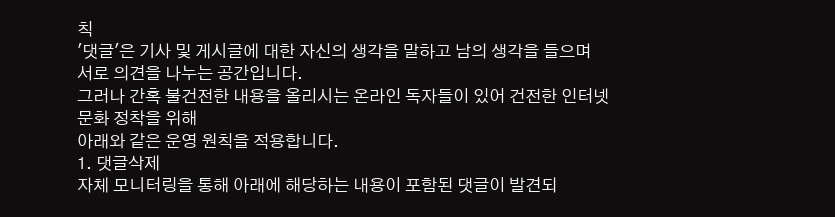칙
'댓글'은 기사 및 게시글에 대한 자신의 생각을 말하고 남의 생각을 들으며 서로 의견을 나누는 공간입니다.
그러나 간혹 불건전한 내용을 올리시는 온라인 독자들이 있어 건전한 인터넷 문화 정착을 위해
아래와 같은 운영 원칙을 적용합니다.
1. 댓글삭제
자체 모니터링을 통해 아래에 해당하는 내용이 포함된 댓글이 발견되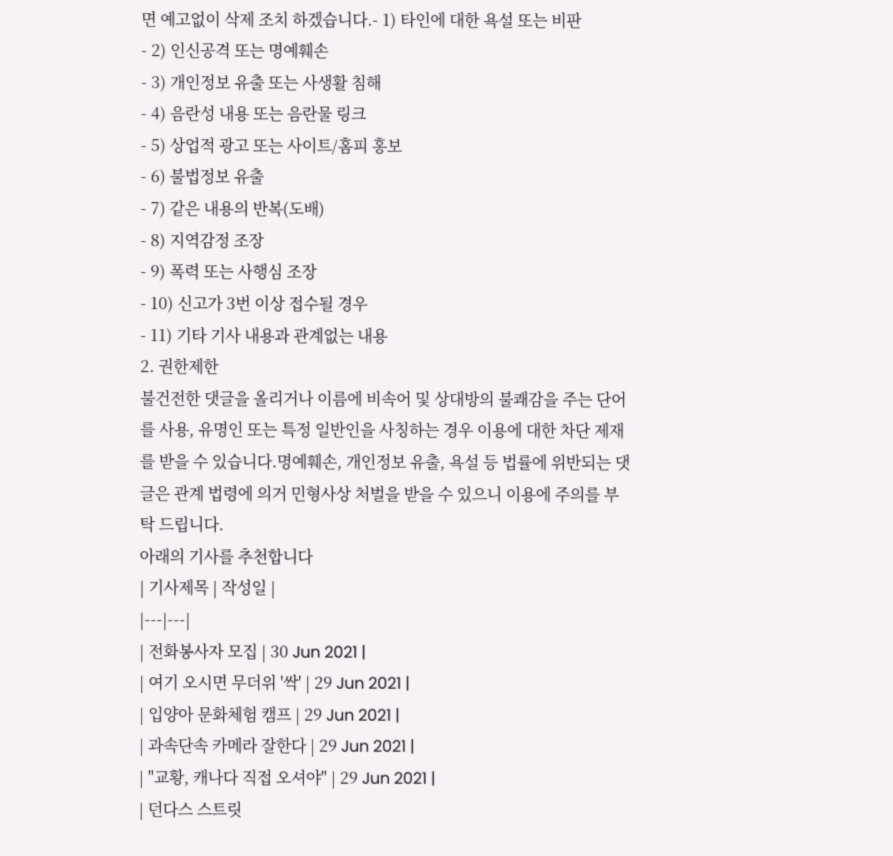면 예고없이 삭제 조치 하겠습니다.- 1) 타인에 대한 욕설 또는 비판
- 2) 인신공격 또는 명예훼손
- 3) 개인정보 유출 또는 사생활 침해
- 4) 음란성 내용 또는 음란물 링크
- 5) 상업적 광고 또는 사이트/홈피 홍보
- 6) 불법정보 유출
- 7) 같은 내용의 반복(도배)
- 8) 지역감정 조장
- 9) 폭력 또는 사행심 조장
- 10) 신고가 3번 이상 접수될 경우
- 11) 기타 기사 내용과 관계없는 내용
2. 권한제한
불건전한 댓글을 올리거나 이름에 비속어 및 상대방의 불쾌감을 주는 단어를 사용, 유명인 또는 특정 일반인을 사칭하는 경우 이용에 대한 차단 제재를 받을 수 있습니다.명예훼손, 개인정보 유출, 욕설 등 법률에 위반되는 댓글은 관계 법령에 의거 민형사상 처벌을 받을 수 있으니 이용에 주의를 부탁 드립니다.
아래의 기사를 추천합니다
| 기사제목 | 작성일 |
|---|---|
| 전화봉사자 모집 | 30 Jun 2021 |
| 여기 오시면 무더위 '싹' | 29 Jun 2021 |
| 입양아 문화체험 캠프 | 29 Jun 2021 |
| 과속단속 카메라 잘한다 | 29 Jun 2021 |
| "교황, 캐나다 직접 오셔야" | 29 Jun 2021 |
| 던다스 스트릿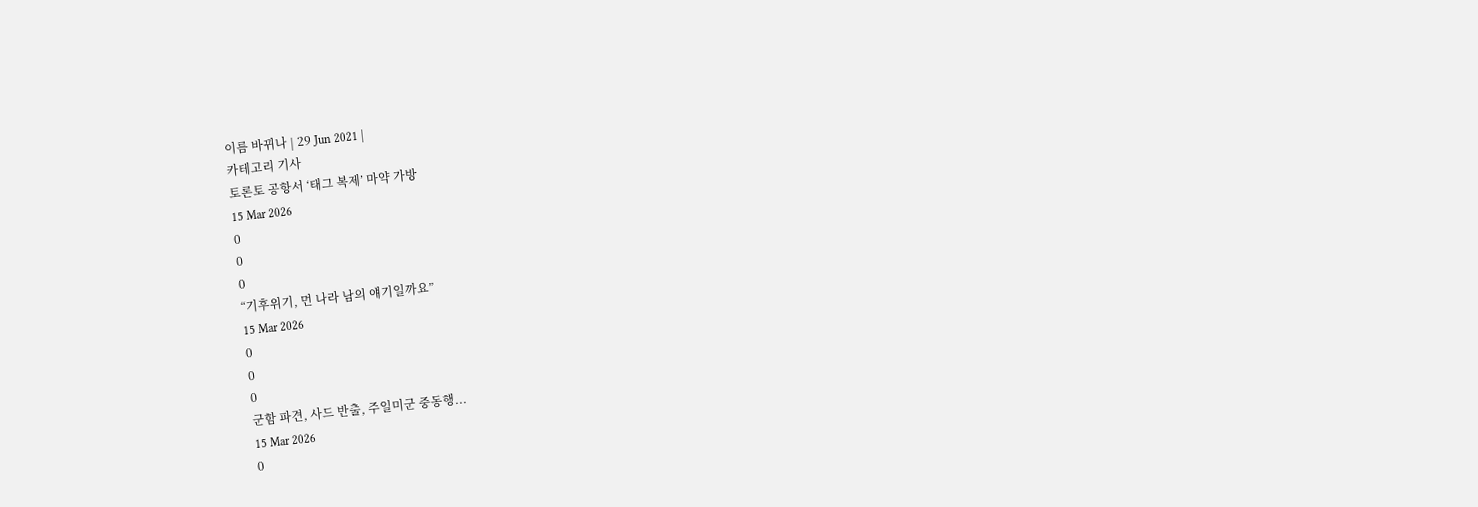이름 바뀌나 | 29 Jun 2021 |
카테고리 기사
토론토 공항서 ‘태그 복제’ 마약 가방
15 Mar 2026
0
0
0
“기후위기, 먼 나라 남의 얘기일까요”
15 Mar 2026
0
0
0
군함 파견, 사드 반출, 주일미군 중동행...
15 Mar 2026
0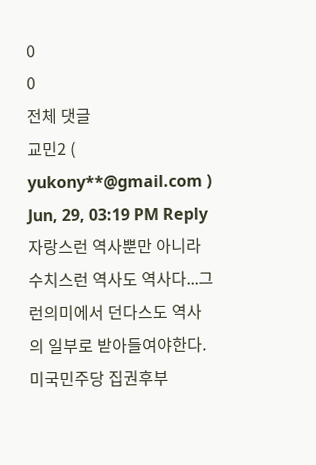0
0
전체 댓글
교민2 ( yukony**@gmail.com )
Jun, 29, 03:19 PM Reply자랑스런 역사뿐만 아니라 수치스런 역사도 역사다...그런의미에서 던다스도 역사의 일부로 받아들여야한다.미국민주당 집권후부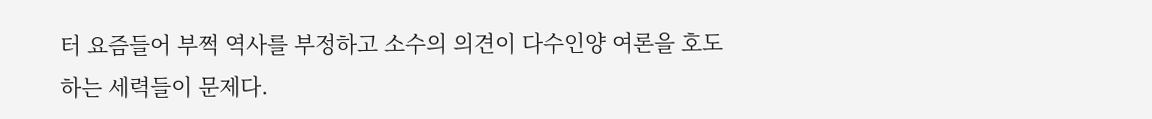터 요즘들어 부쩍 역사를 부정하고 소수의 의견이 다수인양 여론을 호도하는 세력들이 문제다.